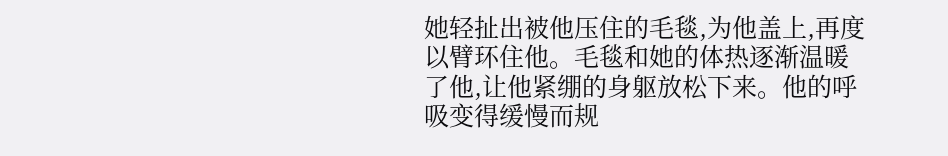她轻扯出被他压住的毛毯,为他盖上,再度以臂环住他。毛毯和她的体热逐渐温暖了他,让他紧绷的身躯放松下来。他的呼吸变得缓慢而规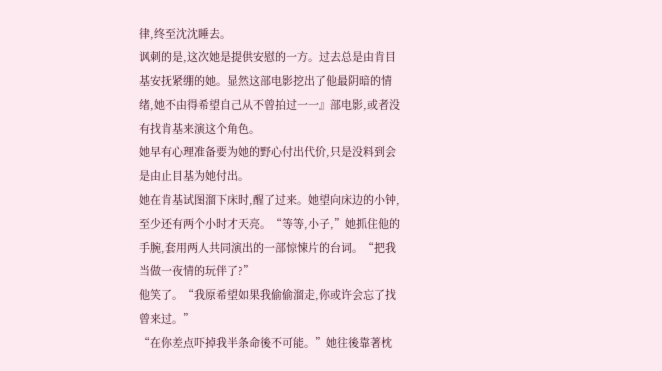律,终至沈沈睡去。
讽刺的是,这次她是提供安慰的一方。过去总是由肯目基安抚紧绷的她。显然这部电影挖出了他最阴暗的情绪,她不由得希望自己从不曾拍过一一』部电影,或者没有找肯基来演这个角色。
她早有心理准备要为她的野心付出代价,只是没料到会是由止目基为她付出。
她在肯基试图溜下床时,醒了过来。她望向床边的小钟,至少还有两个小时才天亮。“等等,小子,”她抓住他的手腕,套用两人共同演出的一部惊悚片的台词。“把我当做一夜情的玩伴了?”
他笑了。“我原希望如果我偷偷溜走,你或许会忘了找曾来过。”
“在你差点吓掉我半条命後不可能。”她往後靠著枕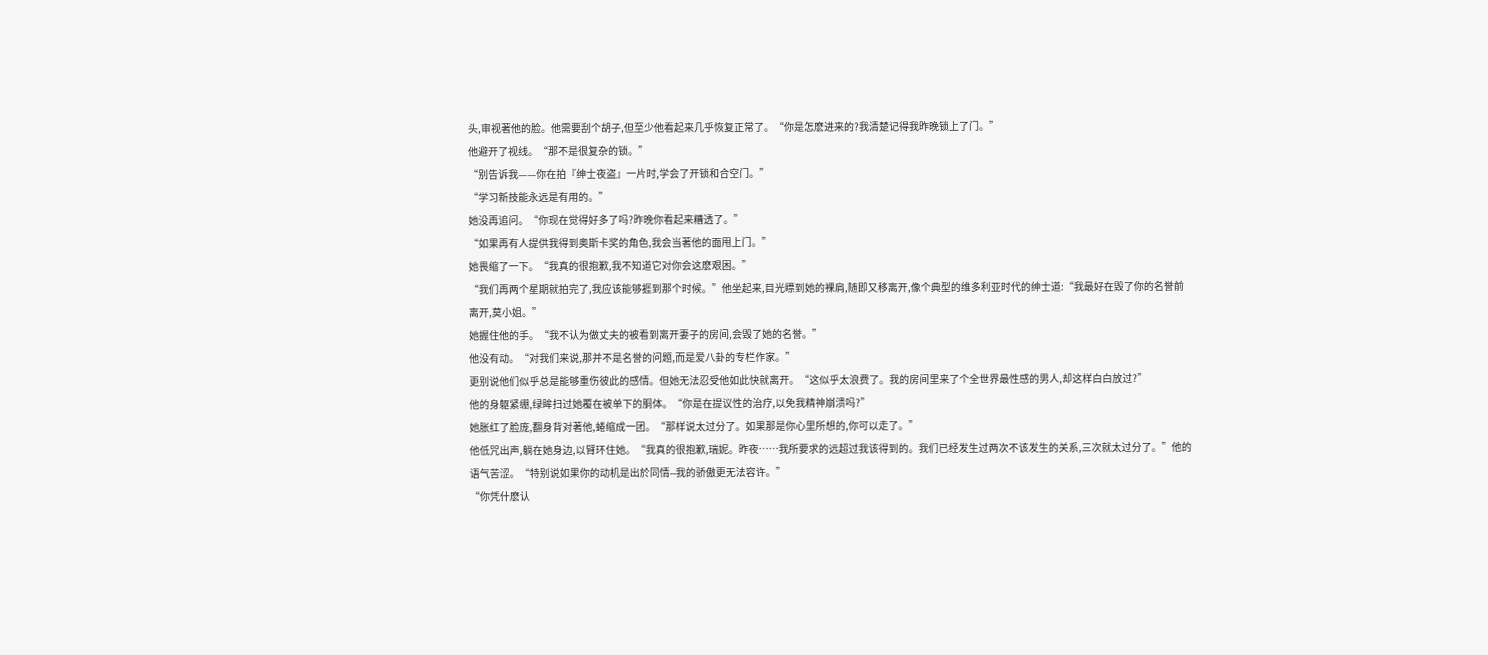头,审视著他的脸。他需要刮个胡子,但至少他看起来几乎恢复正常了。“你是怎麽进来的?我清楚记得我昨晚锁上了门。”
他避开了视线。“那不是很复杂的锁。”
“别告诉我——你在拍『绅士夜盗』一片时,学会了开锁和合空门。”
“学习新技能永远是有用的。”
她没再追问。“你现在觉得好多了吗?昨晚你看起来糟透了。”
“如果再有人提供我得到奥斯卡奖的角色,我会当著他的面甩上门。”
她畏缩了一下。“我真的很抱歉,我不知道它对你会这麽艰困。”
“我们再两个星期就拍完了,我应该能够捱到那个时候。”他坐起来,目光瞟到她的裸肩,随即又移离开,像个典型的维多利亚时代的绅士道:“我最好在毁了你的名誉前离开,莫小姐。”
她握住他的手。“我不认为做丈夫的被看到离开妻子的房间,会毁了她的名誉。”
他没有动。“对我们来说,那并不是名誉的问题,而是爱八卦的专栏作家。”
更别说他们似乎总是能够重伤彼此的感情。但她无法忍受他如此快就离开。“这似乎太浪费了。我的房间里来了个全世界最性感的男人,却这样白白放过?”
他的身躯紧绷,绿眸扫过她覆在被单下的胴体。“你是在提议性的治疗,以免我精神崩溃吗?”
她胀红了脸庞,翻身背对著他,蜷缩成一团。“那样说太过分了。如果那是你心里所想的,你可以走了。”
他低咒出声,躺在她身边,以臂环住她。“我真的很抱歉,瑞妮。昨夜……我所要求的远超过我该得到的。我们已经发生过两次不该发生的关系,三次就太过分了。”他的语气苦涩。“特别说如果你的动机是出於同情--我的骄傲更无法容许。”
“你凭什麽认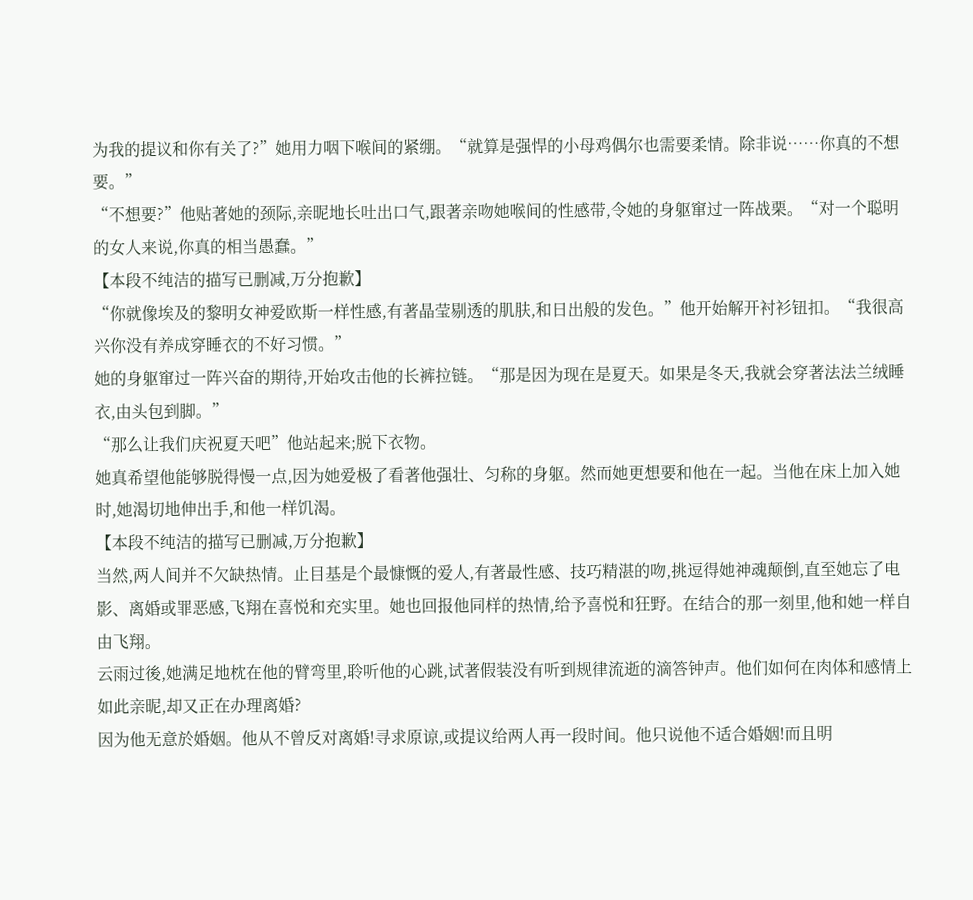为我的提议和你有关了?”她用力咽下喉间的紧绷。“就算是强悍的小母鸡偶尔也需要柔情。除非说……你真的不想要。”
“不想要?”他贴著她的颈际,亲昵地长吐出口气,跟著亲吻她喉间的性感带,令她的身躯窜过一阵战栗。“对一个聪明的女人来说,你真的相当愚蠢。”
【本段不纯洁的描写已删减,万分抱歉】
“你就像埃及的黎明女神爱欧斯一样性感,有著晶莹剔透的肌肤,和日出般的发色。”他开始解开衬衫钮扣。“我很高兴你没有养成穿睡衣的不好习惯。”
她的身躯窜过一阵兴奋的期待,开始攻击他的长裤拉链。“那是因为现在是夏天。如果是冬天,我就会穿著法法兰绒睡衣,由头包到脚。”
“那么让我们庆祝夏天吧”他站起来;脱下衣物。
她真希望他能够脱得慢一点,因为她爱极了看著他强壮、匀称的身躯。然而她更想要和他在一起。当他在床上加入她时,她渴切地伸出手,和他一样饥渴。
【本段不纯洁的描写已删减,万分抱歉】
当然,两人间并不欠缺热情。止目基是个最慷慨的爱人,有著最性感、技巧精湛的吻,挑逗得她神魂颠倒,直至她忘了电影、离婚或罪恶感,飞翔在喜悦和充实里。她也回报他同样的热情,给予喜悦和狂野。在结合的那一刻里,他和她一样自由飞翔。
云雨过後,她满足地枕在他的臂弯里,聆听他的心跳,试著假装没有听到规律流逝的滴答钟声。他们如何在肉体和感情上如此亲昵,却又正在办理离婚?
因为他无意於婚姻。他从不曾反对离婚!寻求原谅,或提议给两人再一段时间。他只说他不适合婚姻!而且明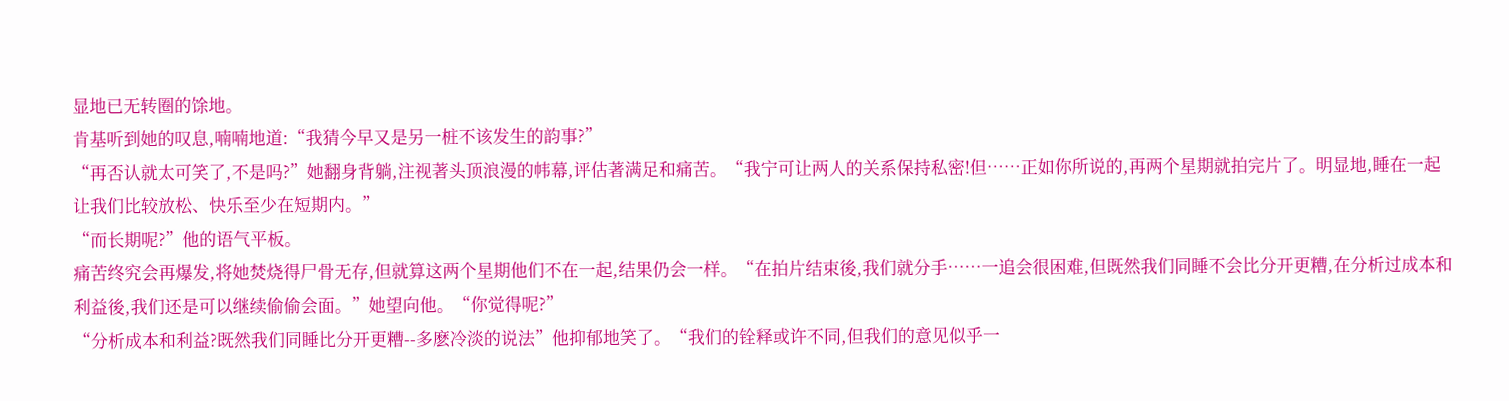显地已无转圈的馀地。
肯基听到她的叹息,喃喃地道:“我猜今早又是另一桩不该发生的韵事?”
“再否认就太可笑了,不是吗?”她翻身背躺,注视著头顶浪漫的帏幕,评估著满足和痛苦。“我宁可让两人的关系保持私密!但……正如你所说的,再两个星期就拍完片了。明显地,睡在一起让我们比较放松、快乐至少在短期内。”
“而长期呢?”他的语气平板。
痛苦终究会再爆发,将她焚烧得尸骨无存,但就算这两个星期他们不在一起,结果仍会一样。“在拍片结束後,我们就分手……一追会很困难,但既然我们同睡不会比分开更糟,在分析过成本和利益後,我们还是可以继续偷偷会面。”她望向他。“你觉得呢?”
“分析成本和利益?既然我们同睡比分开更糟--多麽冷淡的说法”他抑郁地笑了。“我们的铨释或许不同,但我们的意见似乎一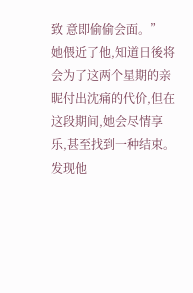致 意即偷偷会面。”
她偎近了他,知道日後将会为了这两个星期的亲昵付出沈痛的代价,但在这段期间,她会尽情享乐,甚至找到一种结束。发现他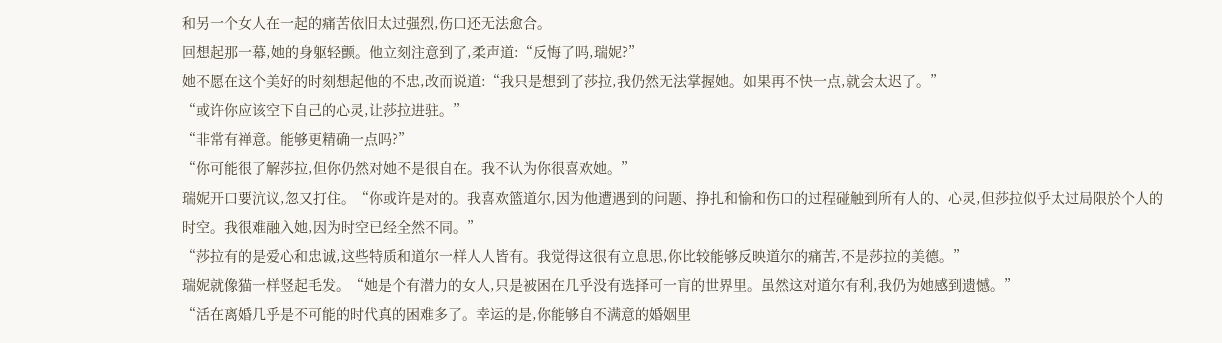和另一个女人在一起的痛苦依旧太过强烈,伤口还无法愈合。
回想起那一幕,她的身躯轻颤。他立刻注意到了,柔声道:“反悔了吗,瑞妮?”
她不愿在这个美好的时刻想起他的不忠,改而说道:“我只是想到了莎拉,我仍然无法掌握她。如果再不快一点,就会太迟了。”
“或许你应该空下自己的心灵,让莎拉进驻。”
“非常有禅意。能够更精确一点吗?”
“你可能很了解莎拉,但你仍然对她不是很自在。我不认为你很喜欢她。”
瑞妮开口要沆议,忽又打住。“你或许是对的。我喜欢篮道尔,因为他遭遇到的问题、挣扎和愉和伤口的过程碰触到所有人的、心灵,但莎拉似乎太过局限於个人的时空。我很难融入她,因为时空已经全然不同。”
“莎拉有的是爱心和忠诚,这些特质和道尔一样人人皆有。我觉得这很有立息思,你比较能够反映道尔的痛苦,不是莎拉的美德。”
瑞妮就像猫一样竖起毛发。“她是个有潜力的女人,只是被困在几乎没有选择可一肓的世界里。虽然这对道尔有利,我仍为她感到遗憾。”
“活在离婚几乎是不可能的时代真的困难多了。幸运的是,你能够自不满意的婚姻里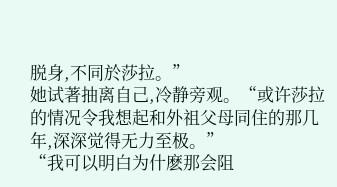脱身,不同於莎拉。”
她试著抽离自己,冷静旁观。“或许莎拉的情况令我想起和外祖父母同住的那几年,深深觉得无力至极。”
“我可以明白为什麽那会阻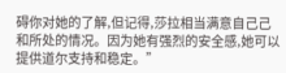碍你对她的了解,但记得,莎拉相当满意自己己和所处的情况。因为她有强烈的安全感,她可以提供道尔支持和稳定。”